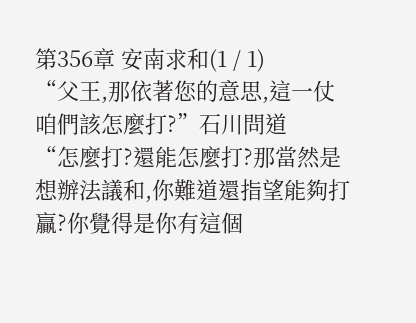第356章 安南求和(1 / 1)
“父王,那依著您的意思,這一仗咱們該怎麼打?”石川問道
“怎麼打?還能怎麼打?那當然是想辦法議和,你難道還指望能夠打贏?你覺得是你有這個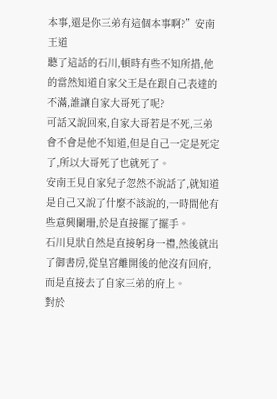本事,還是你三弟有這個本事啊?”安南王道
聽了這話的石川,頓時有些不知所措,他的當然知道自家父王是在跟自己表達的不滿,誰讓自家大哥死了呢?
可話又說回來,自家大哥若是不死,三弟會不會是他不知道,但是自己一定是死定了,所以大哥死了也就死了。
安南王見自家兒子忽然不說話了,就知道是自己又說了什麼不該說的,一時間他有些意興闌珊,於是直接擺了擺手。
石川見狀自然是直接躬身一禮,然後就出了御書房,從皇宮離開後的他沒有回府,而是直接去了自家三弟的府上。
對於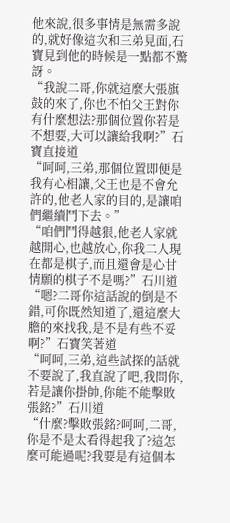他來說,很多事情是無需多說的,就好像這次和三弟見面,石寶見到他的時候是一點都不驚訝。
“我說二哥,你就這麼大張旗鼓的來了,你也不怕父王對你有什麼想法?那個位置你若是不想要,大可以讓給我啊?”石寶直接道
“呵呵,三弟,那個位置即便是我有心相讓,父王也是不會允許的,他老人家的目的,是讓咱們繼續鬥下去。”
“咱們鬥得越狠,他老人家就越開心,也越放心,你我二人現在都是棋子,而且還會是心甘情願的棋子不是嗎?”石川道
“嗯?二哥你這話說的倒是不錯,可你既然知道了,還這麼大膽的來找我,是不是有些不妥啊?”石寶笑著道
“呵呵,三弟,這些試探的話就不要說了,我直說了吧,我問你,若是讓你掛帥,你能不能擊敗張銘?”石川道
“什麼?擊敗張銘?呵呵,二哥,你是不是太看得起我了?這怎麼可能過呢?我要是有這個本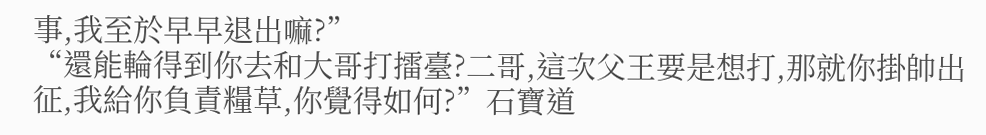事,我至於早早退出嘛?”
“還能輪得到你去和大哥打擂臺?二哥,這次父王要是想打,那就你掛帥出征,我給你負責糧草,你覺得如何?”石寶道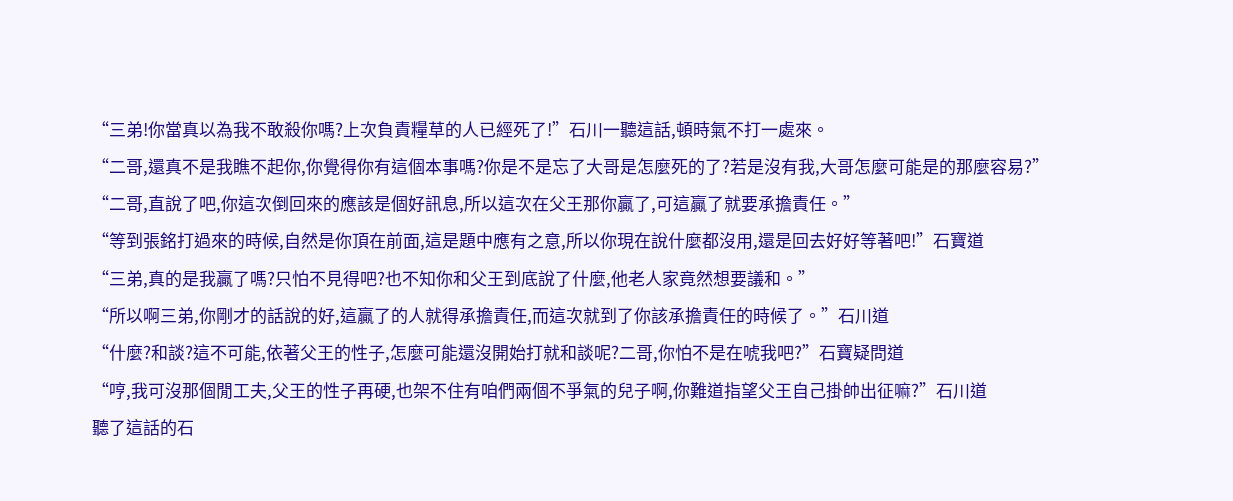“三弟!你當真以為我不敢殺你嗎?上次負責糧草的人已經死了!”石川一聽這話,頓時氣不打一處來。
“二哥,還真不是我瞧不起你,你覺得你有這個本事嗎?你是不是忘了大哥是怎麼死的了?若是沒有我,大哥怎麼可能是的那麼容易?”
“二哥,直說了吧,你這次倒回來的應該是個好訊息,所以這次在父王那你贏了,可這贏了就要承擔責任。”
“等到張銘打過來的時候,自然是你頂在前面,這是題中應有之意,所以你現在說什麼都沒用,還是回去好好等著吧!”石寶道
“三弟,真的是我贏了嗎?只怕不見得吧?也不知你和父王到底說了什麼,他老人家竟然想要議和。”
“所以啊三弟,你剛才的話說的好,這贏了的人就得承擔責任,而這次就到了你該承擔責任的時候了。”石川道
“什麼?和談?這不可能,依著父王的性子,怎麼可能還沒開始打就和談呢?二哥,你怕不是在唬我吧?”石寶疑問道
“哼,我可沒那個閒工夫,父王的性子再硬,也架不住有咱們兩個不爭氣的兒子啊,你難道指望父王自己掛帥出征嘛?”石川道
聽了這話的石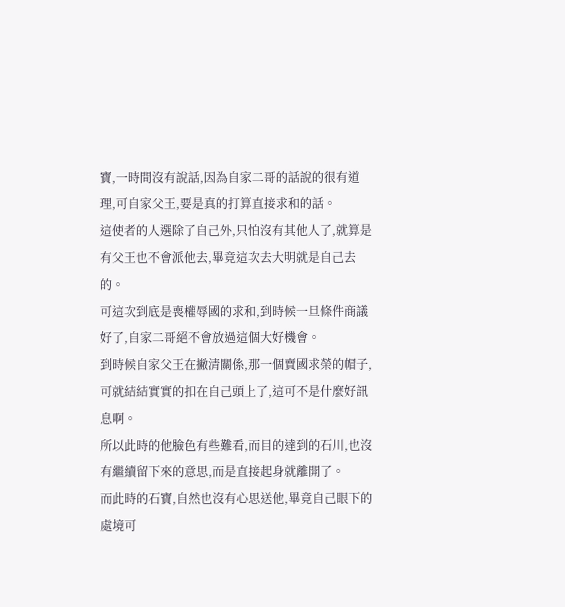寶,一時間沒有說話,因為自家二哥的話說的很有道理,可自家父王,要是真的打算直接求和的話。
這使者的人選除了自己外,只怕沒有其他人了,就算是有父王也不會派他去,畢竟這次去大明就是自己去的。
可這次到底是喪權辱國的求和,到時候一旦條件商議好了,自家二哥絕不會放過這個大好機會。
到時候自家父王在撇清關係,那一個賣國求榮的帽子,可就結結實實的扣在自己頭上了,這可不是什麼好訊息啊。
所以此時的他臉色有些難看,而目的達到的石川,也沒有繼續留下來的意思,而是直接起身就離開了。
而此時的石寶,自然也沒有心思送他,畢竟自己眼下的處境可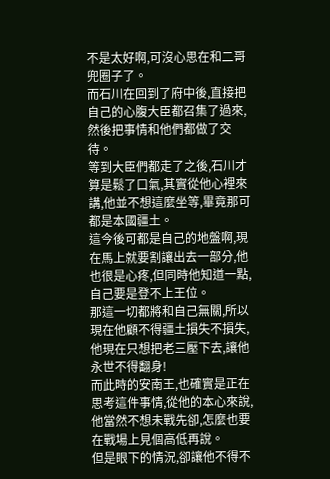不是太好啊,可沒心思在和二哥兜圈子了。
而石川在回到了府中後,直接把自己的心腹大臣都召集了過來,然後把事情和他們都做了交待。
等到大臣們都走了之後,石川才算是鬆了口氣,其實從他心裡來講,他並不想這麼坐等,畢竟那可都是本國疆土。
這今後可都是自己的地盤啊,現在馬上就要割讓出去一部分,他也很是心疼,但同時他知道一點,自己要是登不上王位。
那這一切都將和自己無關,所以現在他顧不得疆土損失不損失,他現在只想把老三壓下去,讓他永世不得翻身!
而此時的安南王,也確實是正在思考這件事情,從他的本心來說,他當然不想未戰先卻,怎麼也要在戰場上見個高低再說。
但是眼下的情況,卻讓他不得不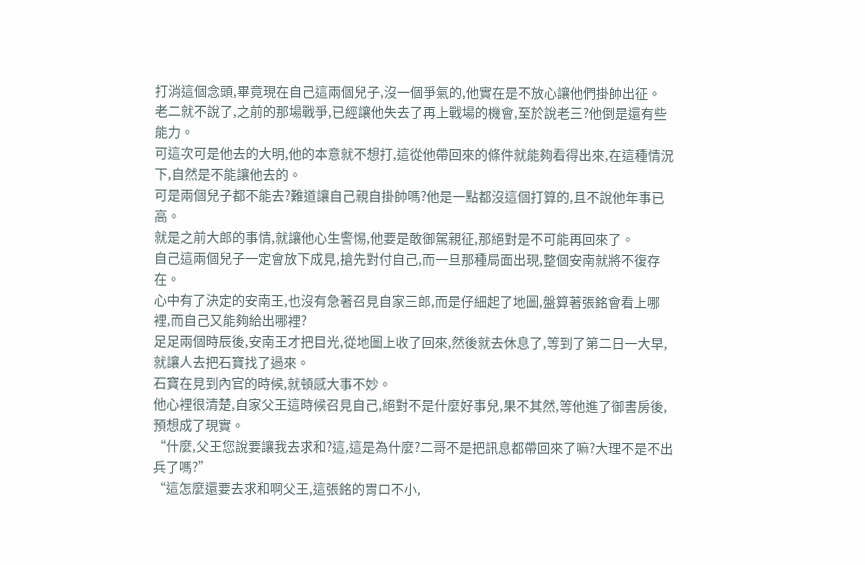打消這個念頭,畢竟現在自己這兩個兒子,沒一個爭氣的,他實在是不放心讓他們掛帥出征。
老二就不說了,之前的那場戰爭,已經讓他失去了再上戰場的機會,至於說老三?他倒是還有些能力。
可這次可是他去的大明,他的本意就不想打,這從他帶回來的條件就能夠看得出來,在這種情況下,自然是不能讓他去的。
可是兩個兒子都不能去?難道讓自己親自掛帥嗎?他是一點都沒這個打算的,且不說他年事已高。
就是之前大郎的事情,就讓他心生警惕,他要是敢御駕親征,那絕對是不可能再回來了。
自己這兩個兒子一定會放下成見,搶先對付自己,而一旦那種局面出現,整個安南就將不復存在。
心中有了決定的安南王,也沒有急著召見自家三郎,而是仔細起了地圖,盤算著張銘會看上哪裡,而自己又能夠給出哪裡?
足足兩個時辰後,安南王才把目光,從地圖上收了回來,然後就去休息了,等到了第二日一大早,就讓人去把石寶找了過來。
石寶在見到內官的時候,就頓感大事不妙。
他心裡很清楚,自家父王這時候召見自己,絕對不是什麼好事兒,果不其然,等他進了御書房後,預想成了現實。
“什麼,父王您說要讓我去求和?這,這是為什麼?二哥不是把訊息都帶回來了嘛?大理不是不出兵了嗎?”
“這怎麼還要去求和啊父王,這張銘的胃口不小,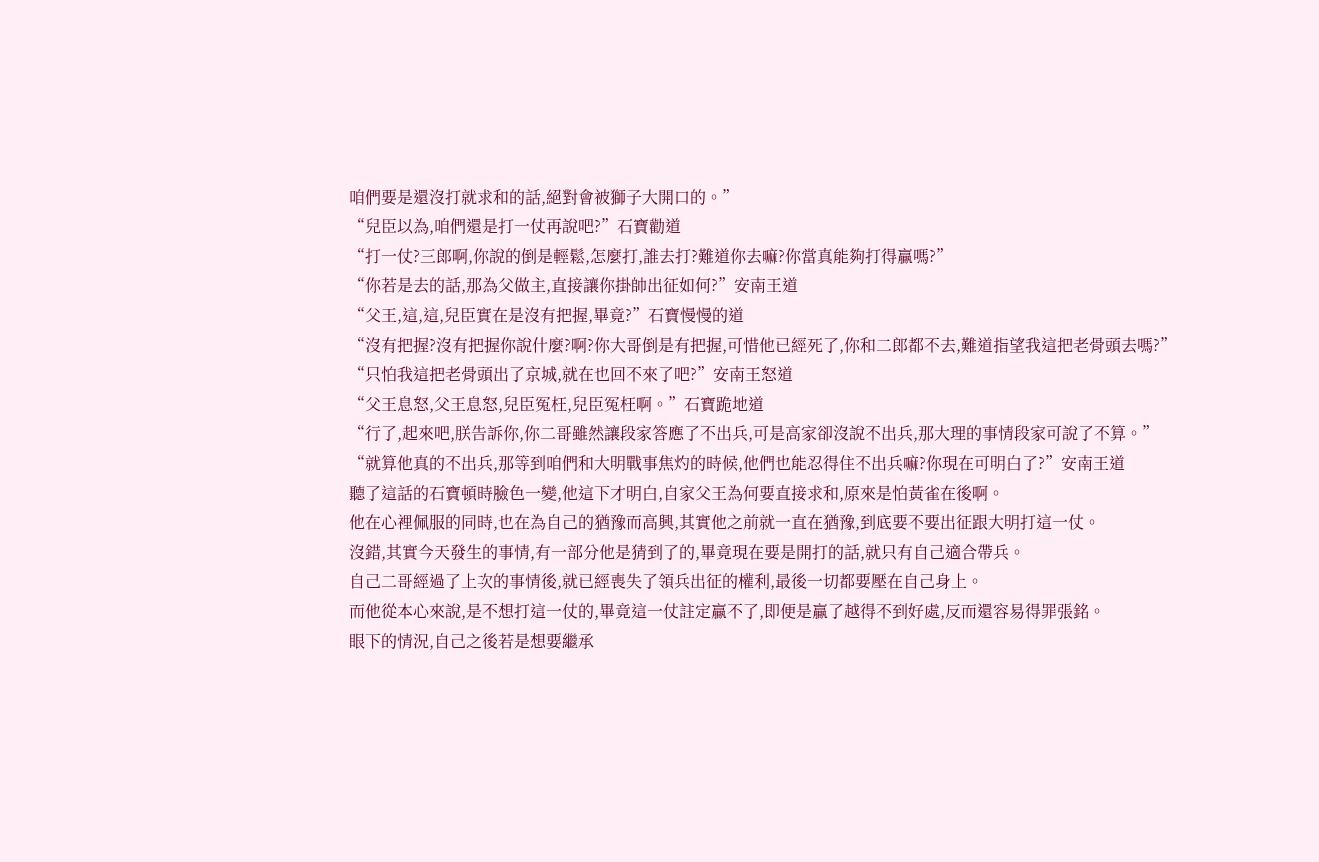咱們要是還沒打就求和的話,絕對會被獅子大開口的。”
“兒臣以為,咱們還是打一仗再說吧?”石寶勸道
“打一仗?三郎啊,你說的倒是輕鬆,怎麼打,誰去打?難道你去嘛?你當真能夠打得贏嗎?”
“你若是去的話,那為父做主,直接讓你掛帥出征如何?”安南王道
“父王,這,這,兒臣實在是沒有把握,畢竟?”石寶慢慢的道
“沒有把握?沒有把握你說什麼?啊?你大哥倒是有把握,可惜他已經死了,你和二郎都不去,難道指望我這把老骨頭去嗎?”
“只怕我這把老骨頭出了京城,就在也回不來了吧?”安南王怒道
“父王息怒,父王息怒,兒臣冤枉,兒臣冤枉啊。”石寶跪地道
“行了,起來吧,朕告訴你,你二哥雖然讓段家答應了不出兵,可是高家卻沒說不出兵,那大理的事情段家可說了不算。”
“就算他真的不出兵,那等到咱們和大明戰事焦灼的時候,他們也能忍得住不出兵嘛?你現在可明白了?”安南王道
聽了這話的石寶頓時臉色一變,他這下才明白,自家父王為何要直接求和,原來是怕黃雀在後啊。
他在心裡佩服的同時,也在為自己的猶豫而高興,其實他之前就一直在猶豫,到底要不要出征跟大明打這一仗。
沒錯,其實今天發生的事情,有一部分他是猜到了的,畢竟現在要是開打的話,就只有自己適合帶兵。
自己二哥經過了上次的事情後,就已經喪失了領兵出征的權利,最後一切都要壓在自己身上。
而他從本心來說,是不想打這一仗的,畢竟這一仗註定贏不了,即便是贏了越得不到好處,反而還容易得罪張銘。
眼下的情況,自己之後若是想要繼承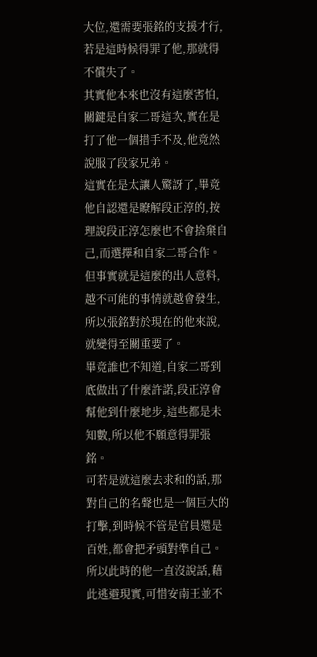大位,還需要張銘的支援才行,若是這時候得罪了他,那就得不償失了。
其實他本來也沒有這麼害怕,關鍵是自家二哥這次,實在是打了他一個措手不及,他竟然說服了段家兄弟。
這實在是太讓人驚訝了,畢竟他自認還是瞭解段正淳的,按理說段正淳怎麼也不會捨棄自己,而選擇和自家二哥合作。
但事實就是這麼的出人意料,越不可能的事情就越會發生,所以張銘對於現在的他來說,就變得至關重要了。
畢竟誰也不知道,自家二哥到底做出了什麼許諾,段正淳會幫他到什麼地步,這些都是未知數,所以他不願意得罪張銘。
可若是就這麼去求和的話,那對自己的名聲也是一個巨大的打擊,到時候不管是官員還是百姓,都會把矛頭對準自己。
所以此時的他一直沒說話,藉此逃避現實,可惜安南王並不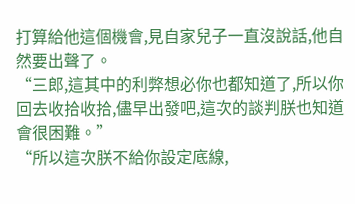打算給他這個機會,見自家兒子一直沒說話,他自然要出聲了。
“三郎,這其中的利弊想必你也都知道了,所以你回去收拾收拾,儘早出發吧,這次的談判朕也知道會很困難。”
“所以這次朕不給你設定底線,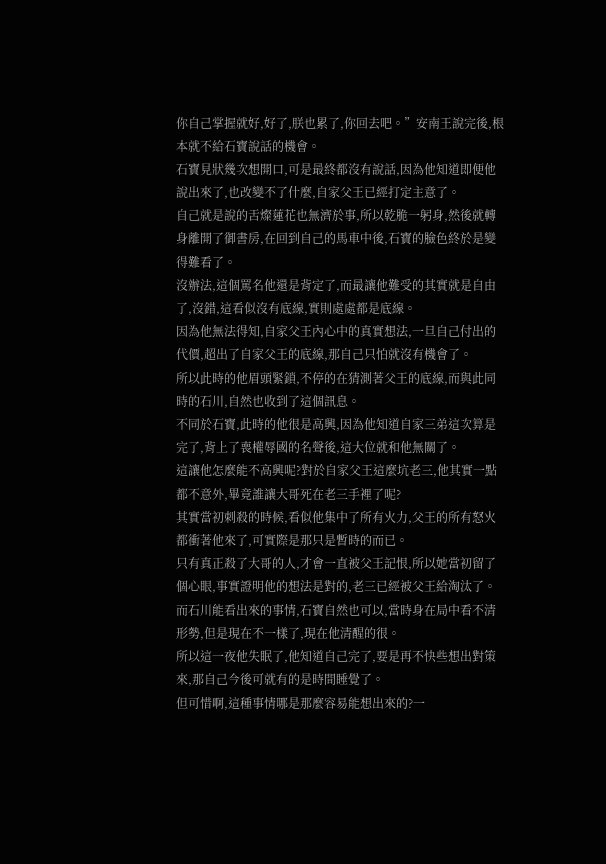你自己掌握就好,好了,朕也累了,你回去吧。”安南王說完後,根本就不給石寶說話的機會。
石寶見狀幾次想開口,可是最終都沒有說話,因為他知道即便他說出來了,也改變不了什麼,自家父王已經打定主意了。
自己就是說的舌燦蓮花也無濟於事,所以乾脆一躬身,然後就轉身離開了御書房,在回到自己的馬車中後,石寶的臉色終於是變得難看了。
沒辦法,這個罵名他還是背定了,而最讓他難受的其實就是自由了,沒錯,這看似沒有底線,實則處處都是底線。
因為他無法得知,自家父王內心中的真實想法,一旦自己付出的代價,超出了自家父王的底線,那自己只怕就沒有機會了。
所以此時的他眉頭緊鎖,不停的在猜測著父王的底線,而與此同時的石川,自然也收到了這個訊息。
不同於石寶,此時的他很是高興,因為他知道自家三弟這次算是完了,背上了喪權辱國的名聲後,這大位就和他無關了。
這讓他怎麼能不高興呢?對於自家父王這麼坑老三,他其實一點都不意外,畢竟誰讓大哥死在老三手裡了呢?
其實當初刺殺的時候,看似他集中了所有火力,父王的所有怒火都衝著他來了,可實際是那只是暫時的而已。
只有真正殺了大哥的人,才會一直被父王記恨,所以她當初留了個心眼,事實證明他的想法是對的,老三已經被父王給淘汰了。
而石川能看出來的事情,石寶自然也可以,當時身在局中看不清形勢,但是現在不一樣了,現在他清醒的很。
所以這一夜他失眠了,他知道自己完了,要是再不快些想出對策來,那自己今後可就有的是時間睡覺了。
但可惜啊,這種事情哪是那麼容易能想出來的?一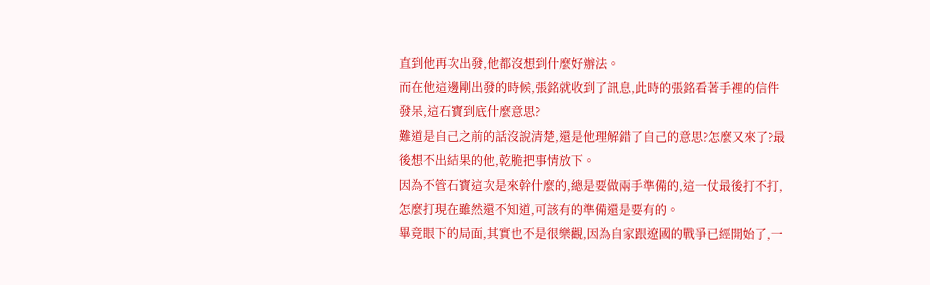直到他再次出發,他都沒想到什麼好辦法。
而在他這邊剛出發的時候,張銘就收到了訊息,此時的張銘看著手裡的信件發呆,這石寶到底什麼意思?
難道是自己之前的話沒說清楚,還是他理解錯了自己的意思?怎麼又來了?最後想不出結果的他,乾脆把事情放下。
因為不管石寶這次是來幹什麼的,總是要做兩手準備的,這一仗最後打不打,怎麼打現在雖然還不知道,可該有的準備還是要有的。
畢竟眼下的局面,其實也不是很樂觀,因為自家跟遼國的戰爭已經開始了,一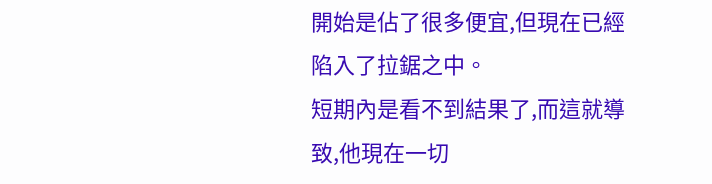開始是佔了很多便宜,但現在已經陷入了拉鋸之中。
短期內是看不到結果了,而這就導致,他現在一切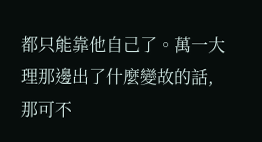都只能靠他自己了。萬一大理那邊出了什麼變故的話,那可不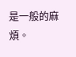是一般的麻煩。